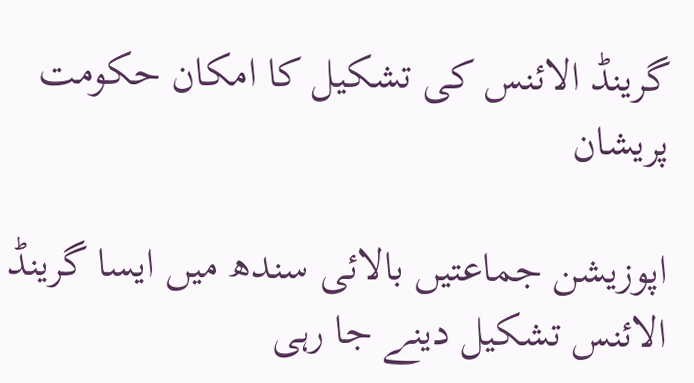گرینڈ الائنس کی تشکیل کا امکان حکومت پریشان

اپوزیشن جماعتیں بالائی سندھ میں ایسا گرینڈ الائنس تشکیل دینے جا رہی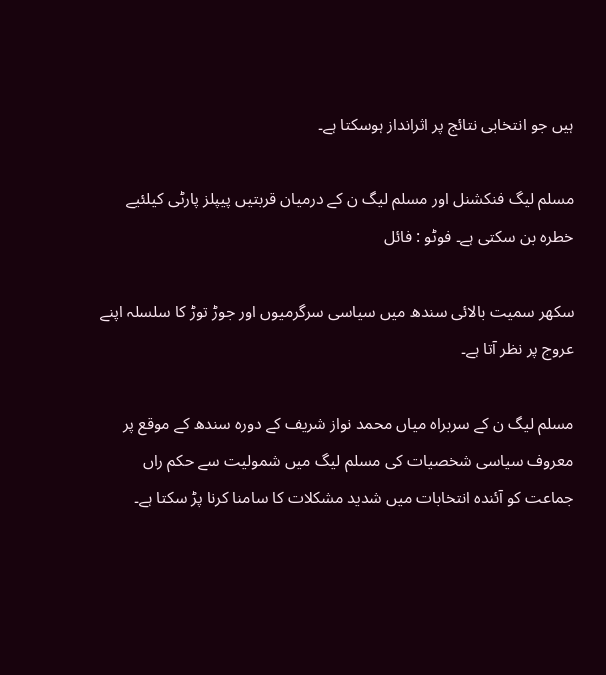ہیں جو انتخابی نتائج پر اثرانداز ہوسکتا ہے۔

مسلم لیگ فنکشنل اور مسلم لیگ ن کے درمیان قربتیں پیپلز پارٹی کیلئیے خطرہ بن سکتی ہے۔ فوٹو : فائل

سکھر سمیت بالائی سندھ میں سیاسی سرگرمیوں اور جوڑ توڑ کا سلسلہ اپنے عروج پر نظر آتا ہے۔

مسلم لیگ ن کے سربراہ میاں محمد نواز شریف کے دورہ سندھ کے موقع پر معروف سیاسی شخصیات کی مسلم لیگ میں شمولیت سے حکم راں جماعت کو آئندہ انتخابات میں شدید مشکلات کا سامنا کرنا پڑ سکتا ہے۔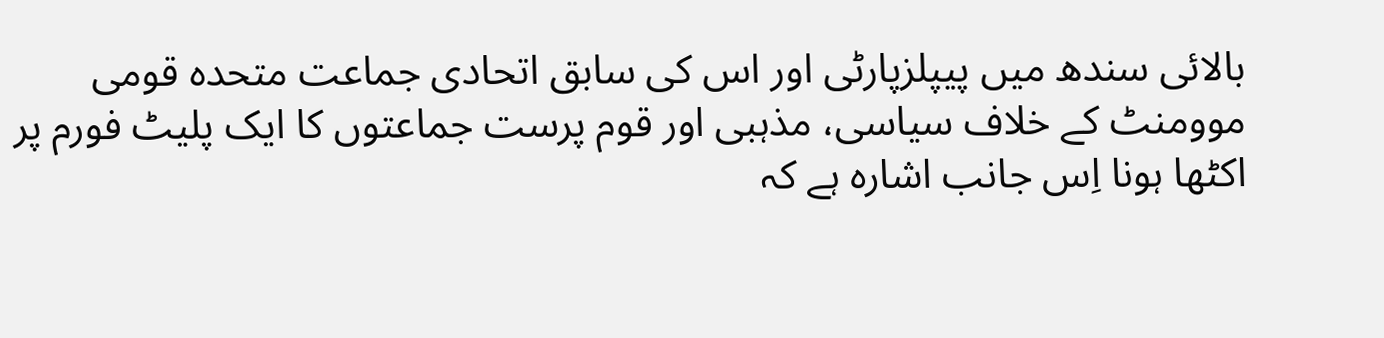بالائی سندھ میں پیپلزپارٹی اور اس کی سابق اتحادی جماعت متحدہ قومی موومنٹ کے خلاف سیاسی، مذہبی اور قوم پرست جماعتوں کا ایک پلیٹ فورم پر اکٹھا ہونا اِس جانب اشارہ ہے کہ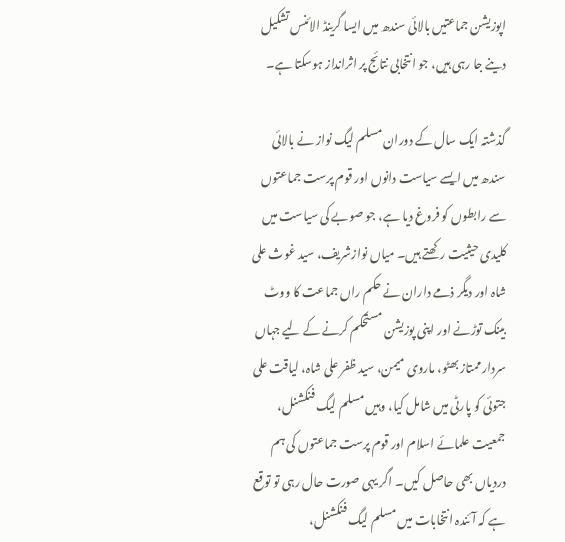اپوزیشن جماعتیں بالائی سندھ میں ایسا گرینڈ الائنس تشکیل دینے جا رہی ہیں، جو انتخابی نتائج پر اثرانداز ہوسکتا ہے۔

گذشتہ ایک سال کے دوران مسلم لیگ نواز نے بالائی سندھ میں ایسے سیاست دانوں اور قوم پرست جماعتوں سے رابطوں کو فروغ دیا ہے، جو صوبے کی سیاست میں کلیدی حیثیت رکھتے ہیں۔ میاں نوازشریف، سید غوث علی شاہ اور دیگر ذمے داران نے حکم راں جماعت کا ووٹ بینک توڑنے اور اپنی پوزیشن مستحکم کرنے کے لیے جہاں سردار ممتاز بھٹو، ماروی میمن، سید ظفر علی شاہ، لیاقت علی جتوئی کو پارٹی میں شامل کیا، وہیں مسلم لیگ فنکشنل، جمعیت علمائے اسلام اور قوم پرست جماعتوں کی ہم دردیاں بھی حاصل کیں۔ اگر یہی صورت حال رہی تو توقع ہے کہ آئندہ انتخابات میں مسلم لیگ فنکشنل،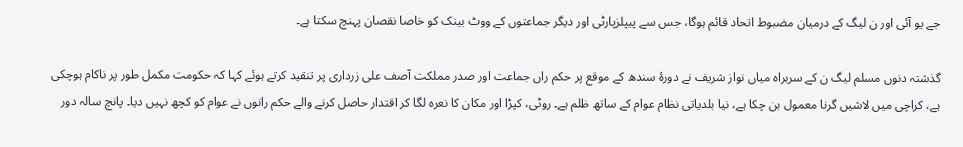جے یو آئی اور ن لیگ کے درمیان مضبوط اتحاد قائم ہوگا، جس سے پیپلزپارٹی اور دیگر جماعتوں کے ووٹ بینک کو خاصا نقصان پہنچ سکتا ہے۔

گذشتہ دنوں مسلم لیگ ن کے سربراہ میاں نواز شریف نے دورۂ سندھ کے موقع پر حکم راں جماعت اور صدر مملکت آصف علی زرداری پر تنقید کرتے ہوئے کہا کہ حکومت مکمل طور پر ناکام ہوچکی ہے، کراچی میں لاشیں گرنا معمول بن چکا ہے، نیا بلدیاتی نظام عوام کے ساتھ ظلم ہے۔ روٹی، کپڑا اور مکان کا نعرہ لگا کر اقتدار حاصل کرنے والے حکم رانوں نے عوام کو کچھ نہیں دیا۔ پانچ سالہ دور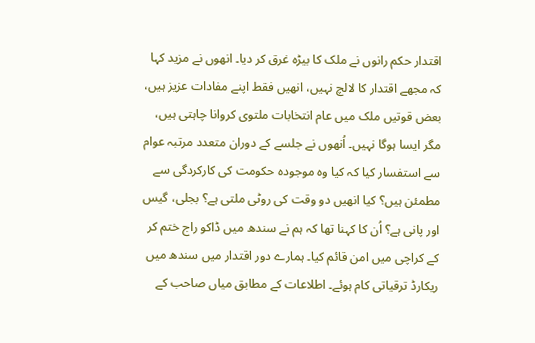اقتدار حکم رانوں نے ملک کا بیڑہ غرق کر دیا۔ انھوں نے مزید کہا کہ مجھے اقتدار کا لالچ نہیں، انھیں فقط اپنے مفادات عزیز ہیں، بعض قوتیں ملک میں عام انتخابات ملتوی کروانا چاہتی ہیں، مگر ایسا ہوگا نہیں۔ اُنھوں نے جلسے کے دوران متعدد مرتبہ عوام سے استفسار کیا کہ کیا وہ موجودہ حکومت کی کارکردگی سے مطمئن ہیں؟ کیا انھیں دو وقت کی روٹی ملتی ہے؟ بجلی، گیس اور پانی ہے؟ اُن کا کہنا تھا کہ ہم نے سندھ میں ڈاکو راج ختم کر کے کراچی میں امن قائم کیا۔ ہمارے دور اقتدار میں سندھ میں ریکارڈ ترقیاتی کام ہوئے۔ اطلاعات کے مطابق میاں صاحب کے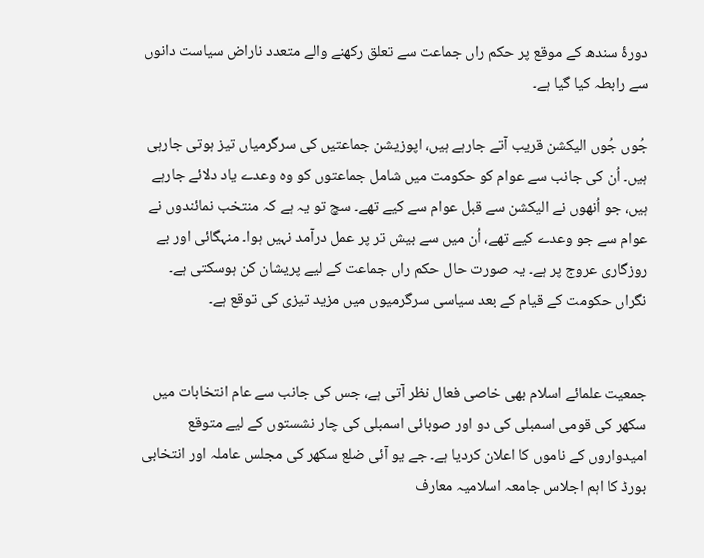دورۂ سندھ کے موقع پر حکم راں جماعت سے تعلق رکھنے والے متعدد ناراض سیاست دانوں سے رابطہ کیا گیا ہے۔

جُوں جُوں الیکشن قریب آتے جارہے ہیں، اپوزیشن جماعتیں کی سرگرمیاں تیز ہوتی جارہی ہیں۔ اُن کی جانب سے عوام کو حکومت میں شامل جماعتوں کو وہ وعدے یاد دلائے جارہے ہیں، جو اُنھوں نے الیکشن سے قبل عوام سے کیے تھے۔ سچ تو یہ ہے کہ منتخب نمائندوں نے عوام سے جو وعدے کیے تھے، اُن میں سے بیش تر پر عمل درآمد نہیں ہوا۔ منہگائی اور بے روزگاری عروج پر ہے۔ یہ صورت حال حکم راں جماعت کے لیے پریشان کن ہوسکتی ہے۔ نگراں حکومت کے قیام کے بعد سیاسی سرگرمیوں میں مزید تیزی کی توقع ہے۔


جمعیت علمائے اسلام بھی خاصی فعال نظر آتی ہے، جس کی جانب سے عام انتخابات میں سکھر کی قومی اسمبلی کی دو اور صوبائی اسمبلی کی چار نشستوں کے لیے متوقع امیدواروں کے ناموں کا اعلان کردیا ہے۔ جے یو آئی ضلع سکھر کی مجلس عاملہ اور انتخابی بورڈ کا اہم اجلاس جامعہ اسلامیہ معارف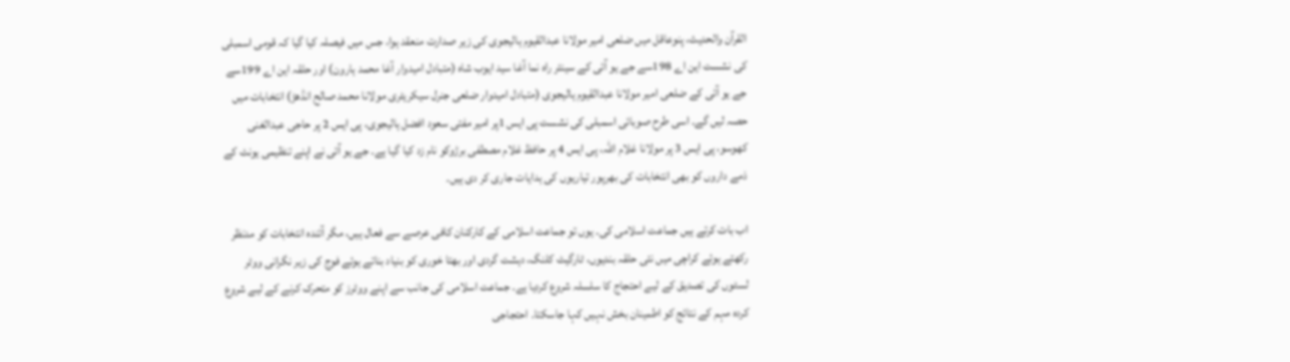القرآن والحدیث، پنوعاقل میں ضلعی امیر مولانا عبدالقیوم ہالیجوی کی زیر صدارت منعقد ہوا، جس میں فیصلہ کیا گیا کہ قومی اسمبلی کی نشست این اے 198سے جے یو آئی کے سینئر راہ نما آغا سید ایوب شاہ (متبادل امیدوار آغا محمد ہارون) اور حلقہ این اے 199سے جے یو آئی کے ضلعی امیر مولانا عبدالقیوم ہالیجوی (متبادل امیدوار ضلعی جنرل سیکریٹری مولانا محمد صالح انڈھڑ) انتخابات میں حصہ لیں گے۔ اسی طرح صوبائی اسمبلی کی نشست پی ایس 1پر امیر مفتی سعود افضل ہالیجوی، پی ایس 2 پر حاجی عبدالغنی کھوسو، پی ایس 3 پر مولانا غلام اللہ، پی ایس 4 پر حافظ غلام مصطفی برڑوکو نام زد کیا گیا ہے۔ جے یو آئی نے اپنے تنظیمی یونٹ کے ذمے داروں کو بھی انتخابات کی بھرپور تیاریوں کی ہدایات جاری کر دی ہیں۔

اب بات کرتے ہیں جماعت اسلامی کی۔ یوں تو جماعت اسلامی کے کارکنان کافی عرصے سے فعال ہیں، مگر آئندہ انتخابات کو مدنظر رکھتے ہوئے کراچی میں نئی حلقہ بندیوں، ٹارگیٹ کلنگ، دہشت گردی اور بھتا خوری کو بنیاد بناتے ہوئے فوج کی زیر نگرانی ووٹر لسٹوں کی تصدیق کے لیے احتجاج کا سلسلہ شروع کردیا ہے۔ جماعت اسلامی کی جانب سے اپنے ووٹرز کو متحرک کرنے کے لیے شروع کردہ مہم کے نتائج کو اطمینان بخش نہیں کہا جاسکتا۔ احتجاجی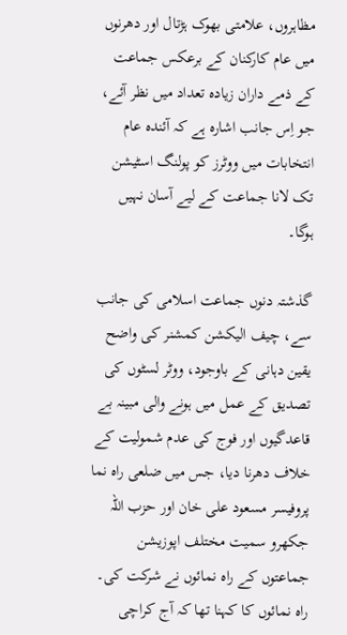مظاہروں، علامتی بھوک ہڑتال اور دھرنوں میں عام کارکنان کے برعکس جماعت کے ذمے داران زیادہ تعداد میں نظر آئے، جو اِس جانب اشارہ ہے کہ آئندہ عام انتخابات میں ووٹرز کو پولنگ اسٹیشن تک لانا جماعت کے لیے آسان نہیں ہوگا۔

گذشتہ دنوں جماعت اسلامی کی جانب سے، چیف الیکشن کمشنر کی واضح یقین دہانی کے باوجود، ووٹر لسٹوں کی تصدیق کے عمل میں ہونے والی مبینہ بے قاعدگیوں اور فوج کی عدم شمولیت کے خلاف دھرنا دیا، جس میں ضلعی راہ نما پروفیسر مسعود علی خان اور حزب اللہ جکھرو سمیت مختلف اپوزیشن جماعتوں کے راہ نمائوں نے شرکت کی۔ راہ نمائوں کا کہنا تھا کہ آج کراچی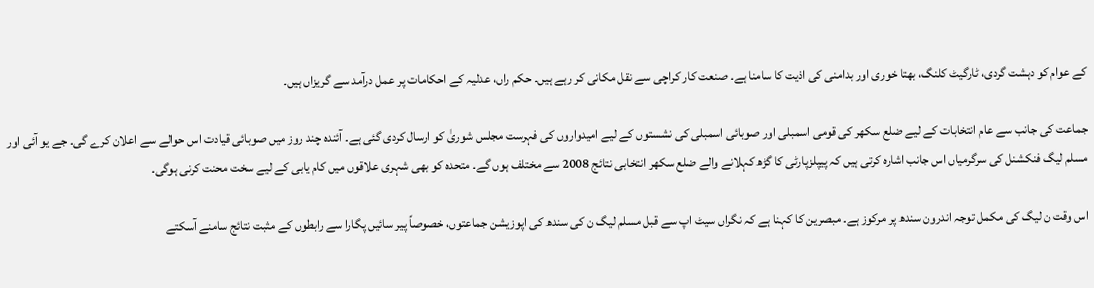کے عوام کو دہشت گردی، ٹارگیٹ کلنگ، بھتا خوری اور بدامنی کی اذیت کا سامنا ہے۔ صنعت کار کراچی سے نقل مکانی کر رہے ہیں۔ حکم راں، عدلیہ کے احکامات پر عمل درآمد سے گریزاں ہیں۔

جماعت کی جانب سے عام انتخابات کے لیے ضلع سکھر کی قومی اسمبلی اور صوبائی اسمبلی کی نشستوں کے لیے امیدواروں کی فہرست مجلس شوریٰ کو ارسال کردی گئی ہے۔ آئندہ چند روز میں صوبائی قیادت اس حوالے سے اعلان کرے گی۔ جے یو آئی اور مسلم لیگ فنکشنل کی سرگرمیاں اس جانب اشارہ کرتی ہیں کہ پیپلزپارٹی کا گڑھ کہلانے والے ضلع سکھر انتخابی نتائج 2008 سے مختلف ہوں گے۔ متحدہ کو بھی شہری علاقوں میں کام یابی کے لیے سخت محنت کرنی ہوگی۔

اس وقت ن لیگ کی مکمل توجہ اندرون سندھ پر مرکوز ہے۔ مبصرین کا کہنا ہے کہ نگراں سیٹ اپ سے قبل مسلم لیگ ن کی سندھ کی اپوزیشن جماعتوں، خصوصاً پیر سائیں پگارا سے رابطوں کے مثبت نتائج سامنے آسکتے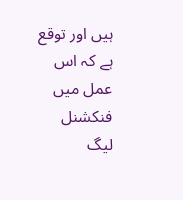ہیں اور توقع ہے کہ اس عمل میں فنکشنل لیگ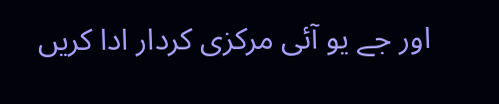اور جے یو آئی مرکزی کردار ادا کریں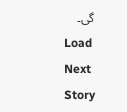گی۔
Load Next Story